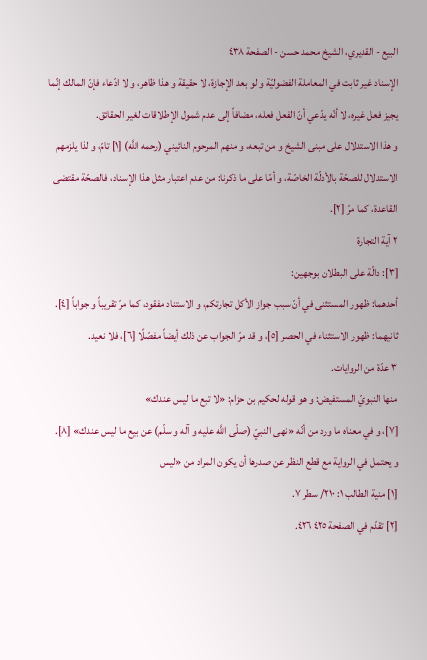البيع - القديري، الشيخ محمد حسن - الصفحة ٤٣٨
الإسناد غير ثابت في المعاملة الفضوليّة و لو بعد الإجازة، لا حقيقة و هذا ظاهر، و لا ادّعاء فإنّ المالك إنّما يجيز فعل غيره، لا أنّه يدّعي أنّ الفعل فعله، مضافاً إلى عدم شمول الإطلاقات لغير الحقائق.
و هذا الاستدلال على مبنى الشيخ و من تبعه، و منهم المرحوم النائيني (رحمه اللَّه) [١] تامّ، و لذا يلزمهم الاستدلال للصحّة بالأدلّة الخاصّة، و أمّا على ما ذكرنا: من عدم اعتبار مثل هذا الإسناد، فالصحّة مقتضى القاعدة، كما مرّ [٢].
٢ آية التجارة
[٣]: دالّة على البطلان بوجهين:
أحدهما: ظهور المستثنى في أنّ سبب جواز الأكل تجارتكم، و الاستناد مفقود، كما مرّ تقريباً و جواباً [٤].
ثانيهما: ظهور الاستثناء في الحصر [٥]، و قد مرّ الجواب عن ذلك أيضاً مفصّلًا [٦]، فلا نعيد.
٣ عدّة من الروايات.
منها النبويّ المستفيض: و هو قوله لحكيم بن حزام: «لا تبع ما ليس عندك»
[٧]، و في معناه ما ورد من أنّه «نهى النبيّ (صلّى اللَّه عليه و آله و سلّم) عن بيع ما ليس عندك» [٨].
و يحتمل في الرواية مع قطع النظر عن صدرها أن يكون المراد من «ليس
[١] منية الطالب ١: ٢١٠/ سطر ٧.
[٢] تقدّم في الصفحة ٤٢٥ ٤٢٦.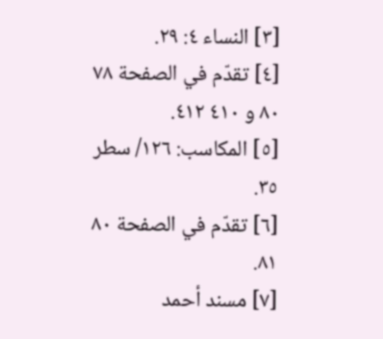[٣] النساء ٤: ٢٩.
[٤] تقدّم في الصفحة ٧٨ ٨٠ و ٤١٠ ٤١٢.
[٥] المكاسب: ١٢٦/ سطر ٣٥.
[٦] تقدّم في الصفحة ٨٠ ٨١.
[٧] مسند أحمد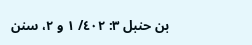بن حنبل ٣: ٤٠٢/ ١ و ٢، سنن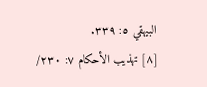البيهقي ٥: ٣٣٩.
[٨] تهذيب الأحكام ٧: ٢٣٠/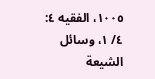١٠٠٥، الفقيه ٤: ٤/ ١، وسائل الشيعة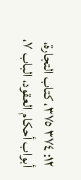١٢: ٣٧٤ ٣٧٥، كتاب التجارة، أبواب أحكام العقود، الباب ٧،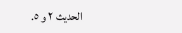الحديث ٢ و ٥.